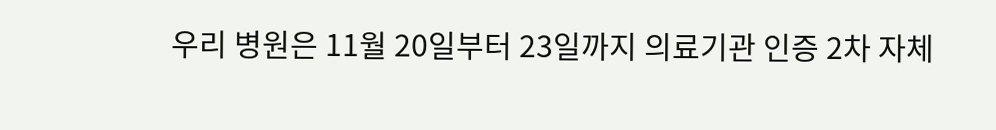우리 병원은 11월 20일부터 23일까지 의료기관 인증 2차 자체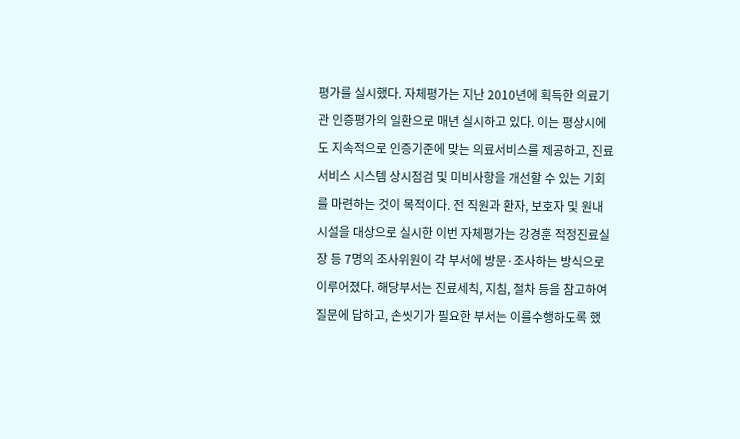평가를 실시했다. 자체평가는 지난 2010년에 획득한 의료기관 인증평가의 일환으로 매년 실시하고 있다. 이는 평상시에도 지속적으로 인증기준에 맞는 의료서비스를 제공하고, 진료서비스 시스템 상시점검 및 미비사항을 개선할 수 있는 기회를 마련하는 것이 목적이다. 전 직원과 환자, 보호자 및 원내 시설을 대상으로 실시한 이번 자체평가는 강경훈 적정진료실장 등 7명의 조사위원이 각 부서에 방문·조사하는 방식으로 이루어졌다. 해당부서는 진료세칙, 지침, 절차 등을 참고하여 질문에 답하고, 손씻기가 필요한 부서는 이를수행하도록 했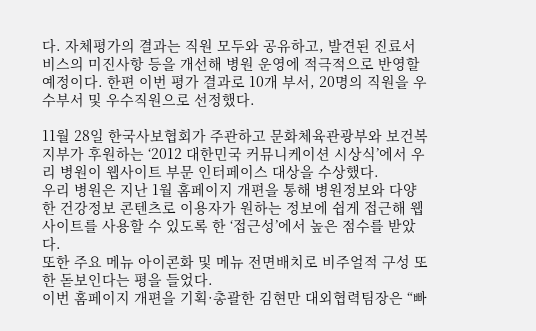다. 자체평가의 결과는 직원 모두와 공유하고, 발견된 진료서비스의 미진사항 등을 개선해 병원 운영에 적극적으로 반영할 예정이다. 한편 이번 평가 결과로 10개 부서, 20명의 직원을 우수부서 및 우수직원으로 선정했다.

11월 28일 한국사보협회가 주관하고 문화체육관광부와 보건복지부가 후원하는 ‘2012 대한민국 커뮤니케이션 시상식’에서 우리 병원이 웹사이트 부문 인터페이스 대상을 수상했다.
우리 병원은 지난 1월 홈페이지 개편을 통해 병원정보와 다양한 건강정보 콘텐츠로 이용자가 원하는 정보에 쉽게 접근해 웹사이트를 사용할 수 있도록 한 ‘접근성’에서 높은 점수를 받았다.
또한 주요 메뉴 아이콘화 및 메뉴 전면배치로 비주얼적 구성 또한 돋보인다는 평을 들었다.
이번 홈페이지 개편을 기획·총괄한 김현만 대외협력팀장은 “빠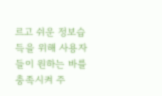르고 쉬운 정보습득을 위해 사용자들이 원하는 바를 충족시켜 주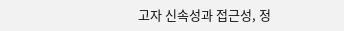고자 신속성과 접근성, 정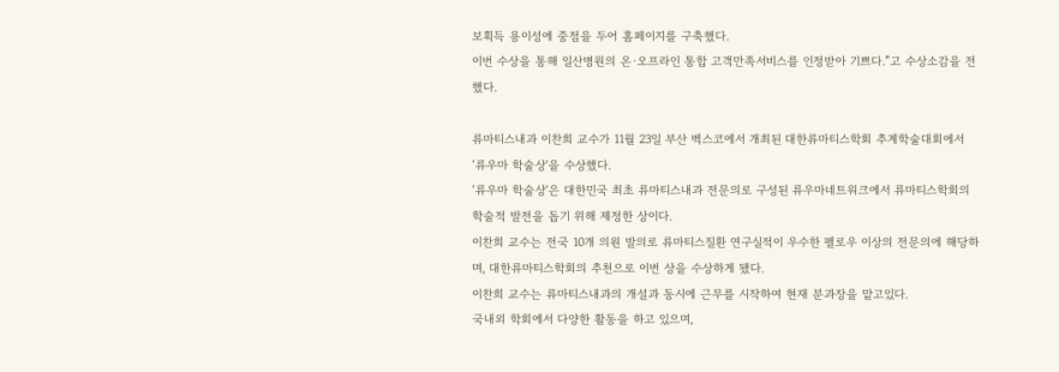보획득 용이성에 중점을 두어 홈페이지를 구축했다.
이번 수상을 통해 일산병원의 온·오프라인 통합 고객만족서비스를 인정받아 기쁘다.”고 수상소감을 전했다.

류마티스내과 이찬희 교수가 11월 23일 부산 벡스코에서 개최된 대한류마티스학회 추계학술대회에서 ‘류우마 학술상ʼ을 수상했다.
‘류우마 학술상ʼ은 대한민국 최초 류마티스내과 전문의로 구성된 류우마네트워크에서 류마티스학회의 학술적 발전을 돕기 위해 제정한 상이다.
이찬희 교수는 전국 10개 의원 발의로 류마티스질환 연구실적이 우수한 펠로우 이상의 전문의에 해당하며, 대한류마티스학회의 추천으로 이번 상을 수상하게 됐다.
이찬희 교수는 류마티스내과의 개설과 동시에 근무를 시작하여 현재 분과장을 맡고있다.
국내외 학회에서 다양한 활동을 하고 있으며,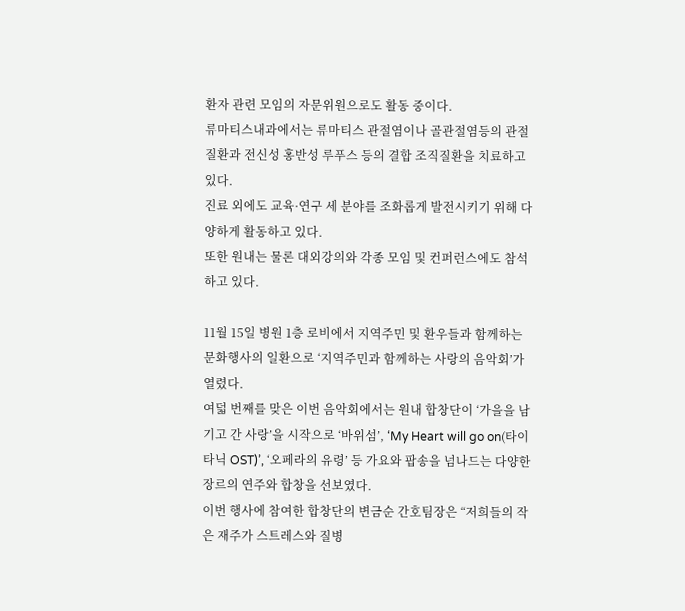환자 관련 모임의 자문위원으로도 활동 중이다.
류마티스내과에서는 류마티스 관절염이나 골관절염등의 관절질환과 전신성 홍반성 루푸스 등의 결합 조직질환을 치료하고 있다.
진료 외에도 교육·연구 세 분야를 조화롭게 발전시키기 위해 다양하게 활동하고 있다.
또한 원내는 물론 대외강의와 각종 모임 및 컨퍼런스에도 참석하고 있다.

11월 15일 병원 1층 로비에서 지역주민 및 환우들과 함께하는 문화행사의 일환으로 ‘지역주민과 함께하는 사랑의 음악회’가 열렸다.
여덟 번째를 맞은 이번 음악회에서는 원내 합창단이 ‘가을을 남기고 간 사랑’을 시작으로 ‘바위섬’, ‘My Heart will go on(타이타닉 OST)’, ‘오페라의 유령’ 등 가요와 팝송을 넘나드는 다양한 장르의 연주와 합창을 선보였다.
이번 행사에 참여한 합창단의 변금순 간호팀장은 “저희들의 작은 재주가 스트레스와 질병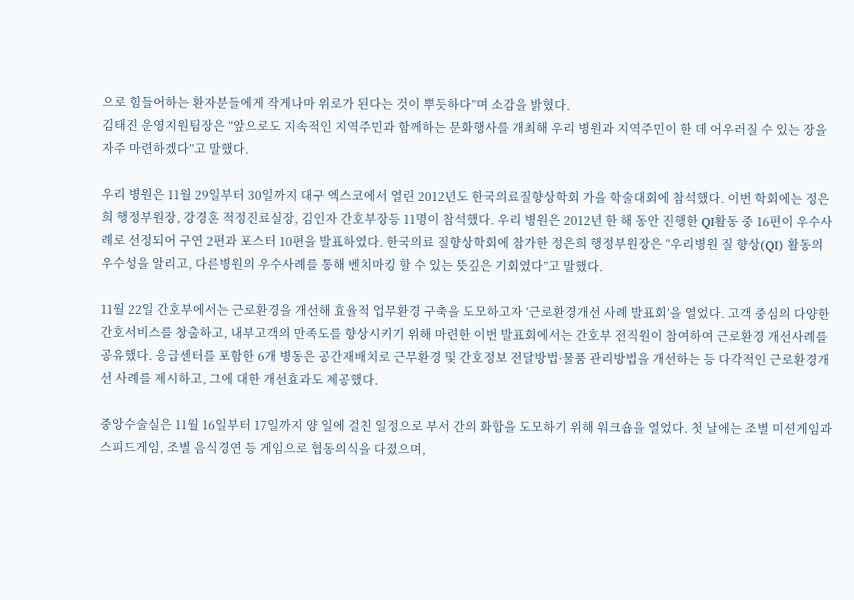으로 힘들어하는 환자분들에게 작게나마 위로가 된다는 것이 뿌듯하다”며 소감을 밝혔다.
김태진 운영지원팀장은 “앞으로도 지속적인 지역주민과 함께하는 문화행사를 개최해 우리 병원과 지역주민이 한 데 어우러질 수 있는 장을 자주 마련하겠다”고 말했다.

우리 병원은 11월 29일부터 30일까지 대구 엑스코에서 열린 2012년도 한국의료질향상학회 가을 학술대회에 참석했다. 이번 학회에는 정은희 행정부원장, 강경훈 적정진료실장, 김인자 간호부장등 11명이 참석했다. 우리 병원은 2012년 한 해 동안 진행한 QI활동 중 16편이 우수사례로 선정되어 구연 2편과 포스터 10편을 발표하였다. 한국의료 질향상학회에 참가한 정은희 행정부원장은 “우리병원 질 향상(QI) 활동의 우수성을 알리고, 다른병원의 우수사례를 통해 벤치마킹 할 수 있는 뜻깊은 기회였다”고 말했다.

11월 22일 간호부에서는 근로환경을 개선해 효율적 업무환경 구축을 도모하고자 ‘근로환경개선 사례 발표회’을 열었다. 고객 중심의 다양한 간호서비스를 창출하고, 내부고객의 만족도를 향상시키기 위해 마련한 이번 발표회에서는 간호부 전직원이 참여하여 근로환경 개선사례를 공유했다. 응급센터를 포함한 6개 병동은 공간재배치로 근무환경 및 간호정보 전달방법·물품 관리방법을 개선하는 등 다각적인 근로환경개선 사례를 제시하고, 그에 대한 개선효과도 제공했다.

중앙수술실은 11월 16일부터 17일까지 양 일에 걸친 일정으로 부서 간의 화합을 도모하기 위해 워크숍을 열었다. 첫 날에는 조별 미션게임과 스피드게임, 조별 음식경연 등 게임으로 협동의식을 다졌으며,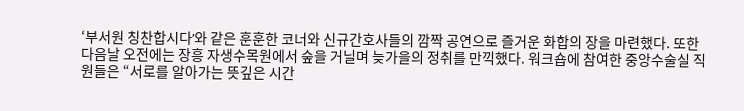‘부서원 칭찬합시다ʼ와 같은 훈훈한 코너와 신규간호사들의 깜짝 공연으로 즐거운 화합의 장을 마련했다. 또한 다음날 오전에는 장흥 자생수목원에서 숲을 거닐며 늦가을의 정취를 만끽했다. 워크숍에 참여한 중앙수술실 직원들은 “서로를 알아가는 뜻깊은 시간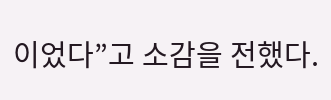이었다”고 소감을 전했다.